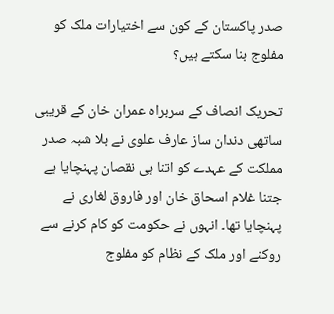صدر پاکستان کے کون سے اختیارات ملک کو مفلوج بنا سکتے ہیں؟

تحریک انصاف کے سربراہ عمران خان کے قریبی ساتھی دندان ساز عارف علوی نے بلا شبہ صدر مملکت کے عہدے کو اتنا ہی نقصان پہنچایا ہے جتنا غلام اسحاق خان اور فاروق لغاری نے پہنچایا تھا۔ انہوں نے حکومت کو کام کرنے سے روکنے اور ملک کے نظام کو مفلوج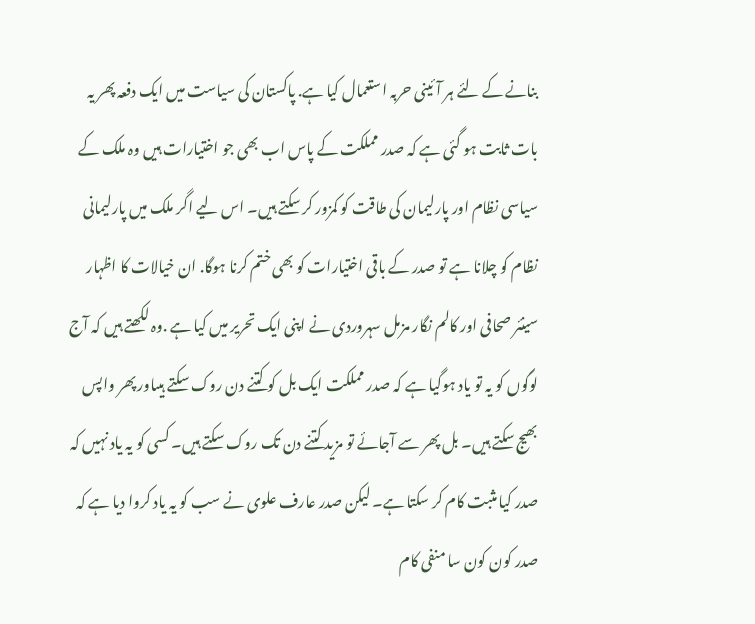بنانے کے لئے ہر آئینی حربہ استعمال کیا ہے. پاکستان کی سیاست میں ایک دفعہ پھر یہ بات ثابت ہو گئی ہے کہ صدر مملکت کے پاس اب بھی جو اختیارات ہیں وہ ملک کے سیاسی نظام اور پارلیمان کی طاقت کو کمزور کر سکتے ہیں۔ اس لیے اگر ملک میں پارلیمانی نظام کو چلانا ہے تو صدر کے باقی اختیارات کو بھی ختم کرنا ہوگا. ان خیالات کا اظہار سینئر صحافی اور کالم نگار مزمل سہروردی نے اپنی ایک تحریر میں کیا ہے .وہ لکھتے ہیں کہ آج لوگوں کو یہ تو یاد ہوگیا ہے کہ صدر مملکت ایک بل کو کتنے دن روک سکتے ہیںاور پھر واپس بھیج سکتے ہیں۔ بل پھر سے آجائے تو مزید کتنے دن تک روک سکتے ہیں۔ کسی کو یہ یاد نہیں کہ صدر کیا مثبت کام کر سکتا ہے۔ لیکن صدر عارف علوی نے سب کو یہ یاد کروا دیا ہے کہ صدر کون کون سا منفی کام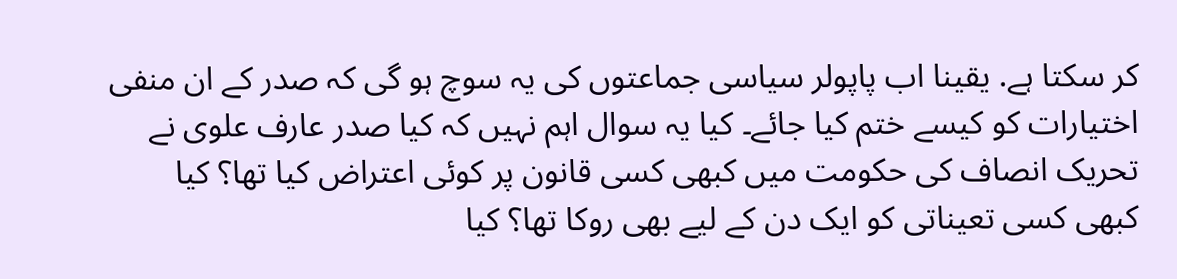کر سکتا ہے. یقینا اب پاپولر سیاسی جماعتوں کی یہ سوچ ہو گی کہ صدر کے ان منفی اختیارات کو کیسے ختم کیا جائے۔ کیا یہ سوال اہم نہیں کہ کیا صدر عارف علوی نے تحریک انصاف کی حکومت میں کبھی کسی قانون پر کوئی اعتراض کیا تھا؟ کیا کبھی کسی تعیناتی کو ایک دن کے لیے بھی روکا تھا؟ کیا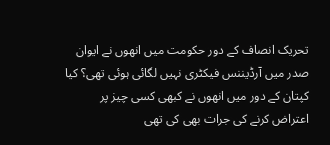تحریک انصاف کے دور حکومت میں انھوں نے ایوان صدر میں آرڈیننس فیکٹری نہیں لگائی ہوئی تھی؟ کیا کپتان کے دور میں انھوں نے کبھی کسی چیز پر اعتراض کرنے کی جرات بھی کی تھی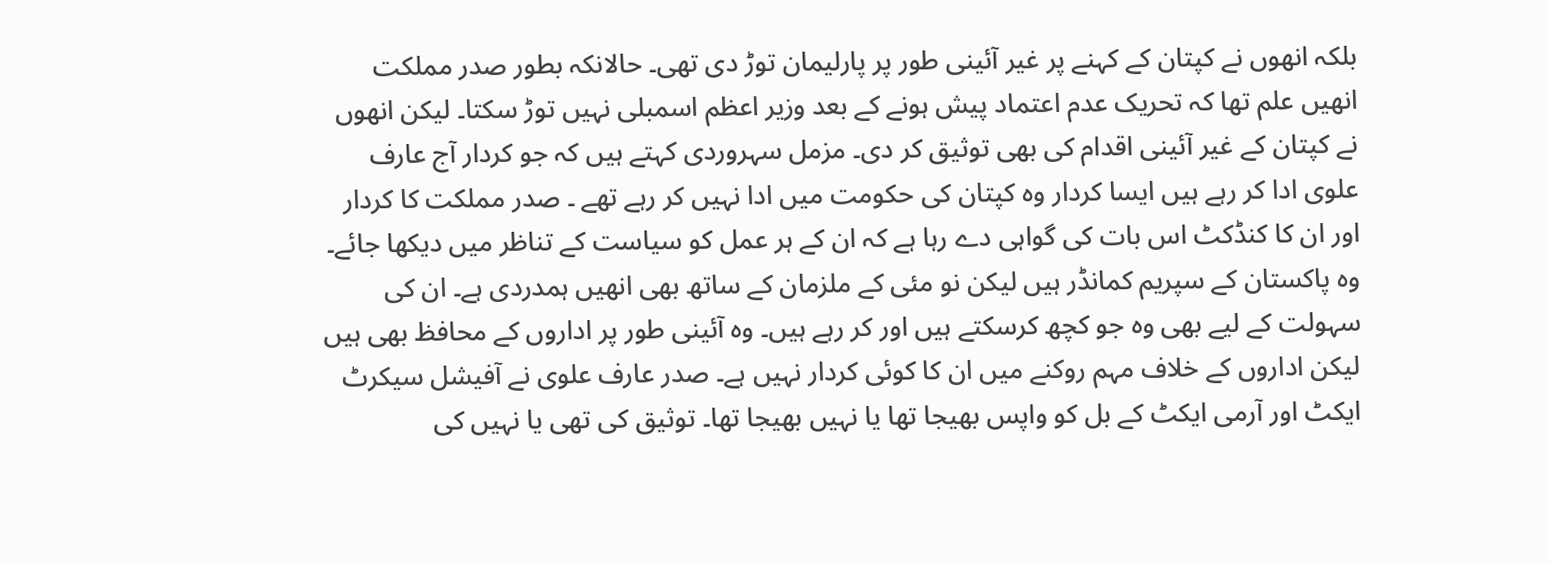بلکہ انھوں نے کپتان کے کہنے پر غیر آئینی طور پر پارلیمان توڑ دی تھی۔ حالانکہ بطور صدر مملکت انھیں علم تھا کہ تحریک عدم اعتماد پیش ہونے کے بعد وزیر اعظم اسمبلی نہیں توڑ سکتا۔ لیکن انھوں نے کپتان کے غیر آئینی اقدام کی بھی توثیق کر دی۔ مزمل سہروردی کہتے ہیں کہ جو کردار آج عارف علوی ادا کر رہے ہیں ایسا کردار وہ کپتان کی حکومت میں ادا نہیں کر رہے تھے ۔ صدر مملکت کا کردار اور ان کا کنڈکٹ اس بات کی گواہی دے رہا ہے کہ ان کے ہر عمل کو سیاست کے تناظر میں دیکھا جائے۔ وہ پاکستان کے سپریم کمانڈر ہیں لیکن نو مئی کے ملزمان کے ساتھ بھی انھیں ہمدردی ہے۔ ان کی سہولت کے لیے بھی وہ جو کچھ کرسکتے ہیں اور کر رہے ہیں۔ وہ آئینی طور پر اداروں کے محافظ بھی ہیں لیکن اداروں کے خلاف مہم روکنے میں ان کا کوئی کردار نہیں ہے۔ صدر عارف علوی نے آفیشل سیکرٹ ایکٹ اور آرمی ایکٹ کے بل کو واپس بھیجا تھا یا نہیں بھیجا تھا۔ توثیق کی تھی یا نہیں کی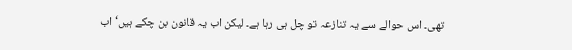تھی۔ اس حوالے سے یہ تنازعہ تو چل ہی رہا ہے۔ لیکن اب یہ قانون بن چکے ہیں‘ اب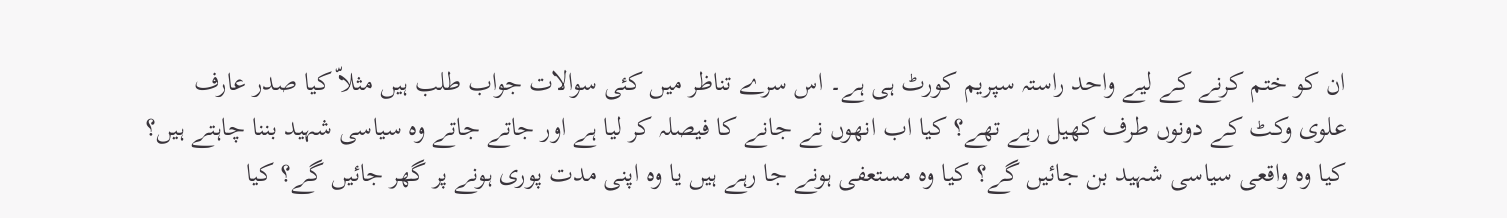ان کو ختم کرنے کے لیے واحد راستہ سپریم کورٹ ہی ہے۔ اس سرے تناظر میں کئی سوالات جواب طلب ہیں مثلاّ کیا صدر عارف علوی وکٹ کے دونوں طرف کھیل رہے تھے؟ کیا اب انھوں نے جانے کا فیصلہ کر لیا ہے اور جاتے جاتے وہ سیاسی شہید بننا چاہتے ہیں؟ کیا وہ واقعی سیاسی شہید بن جائیں گے؟ کیا وہ مستعفی ہونے جا رہے ہیں یا وہ اپنی مدت پوری ہونے پر گھر جائیں گے؟ کیا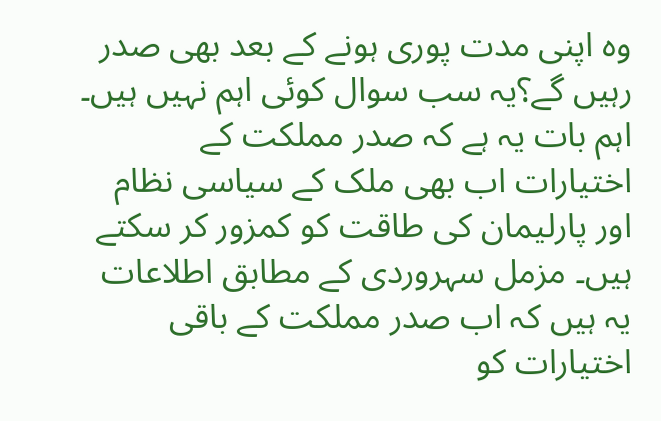وہ اپنی مدت پوری ہونے کے بعد بھی صدر رہیں گے؟یہ سب سوال کوئی اہم نہیں ہیں۔ اہم بات یہ ہے کہ صدر مملکت کے اختیارات اب بھی ملک کے سیاسی نظام اور پارلیمان کی طاقت کو کمزور کر سکتے ہیں۔ مزمل سہروردی کے مطابق اطلاعات یہ ہیں کہ اب صدر مملکت کے باقی اختیارات کو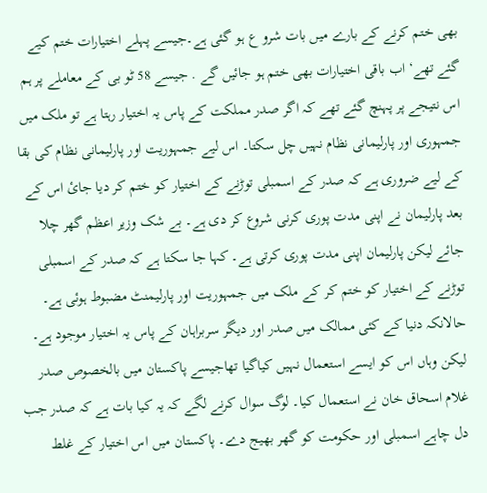بھی ختم کرنے کے بارے میں بات شرو ع ہو گئی ہے۔جیسے پہلے اختیارات ختم کیے گئے تھے‘ اب باقی اختیارات بھی ختم ہو جائیں گے . جیسے 58 ٹو بی کے معاملے پر ہم اس نتیجے پر پہنچ گئے تھے کہ اگر صدر مملکت کے پاس یہ اختیار رہتا ہے تو ملک میں جمہوری اور پارلیمانی نظام نہیں چل سکتا۔ اس لیے جمہوریت اور پارلیمانی نظام کی بقا کے لیے ضروری ہے کہ صدر کے اسمبلی توڑنے کے اختیار کو ختم کر دیا جائ اس کے بعد پارلیمان نے اپنی مدت پوری کرنی شروع کر دی ہے۔ بے شک وزیر اعظم گھر چلا جائے لیکن پارلیمان اپنی مدت پوری کرتی ہے۔ کہا جا سکتا ہے کہ صدر کے اسمبلی توڑنے کے اختیار کو ختم کر کے ملک میں جمہوریت اور پارلیمنٹ مضبوط ہوئی ہے۔ حالانکہ دنیا کے کئی ممالک میں صدر اور دیگر سربراہان کے پاس یہ اختیار موجود ہے۔ لیکن وہاں اس کو ایسے استعمال نہیں کیاگیا تھاجیسے پاکستان میں بالخصوص صدر غلام اسحاق خان نے استعمال کیا۔ لوگ سوال کرنے لگے کہ یہ کیا بات ہے کہ صدر جب دل چاہے اسمبلی اور حکومت کو گھر بھیج دے۔ پاکستان میں اس اختیار کے غلط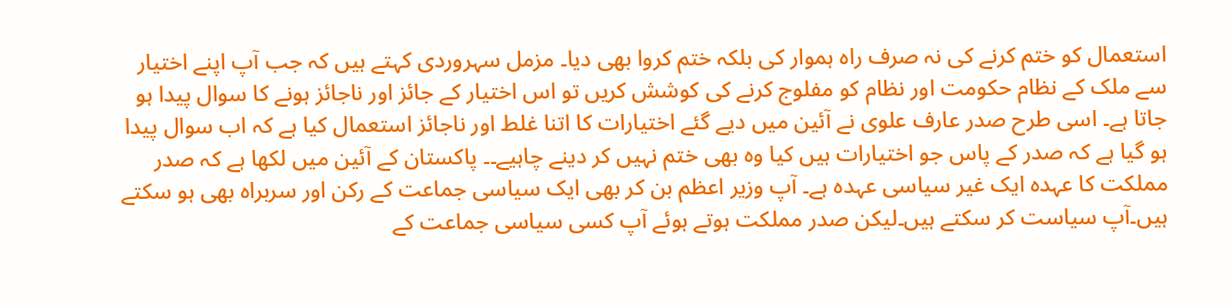استعمال کو ختم کرنے کی نہ صرف راہ ہموار کی بلکہ ختم کروا بھی دیا۔ مزمل سہروردی کہتے ہیں کہ جب آپ اپنے اختیار سے ملک کے نظام حکومت اور نظام کو مفلوج کرنے کی کوشش کریں تو اس اختیار کے جائز اور ناجائز ہونے کا سوال پیدا ہو جاتا ہے۔ اسی طرح صدر عارف علوی نے آئین میں دیے گئے اختیارات کا اتنا غلط اور ناجائز استعمال کیا ہے کہ اب سوال پیدا ہو گیا ہے کہ صدر کے پاس جو اختیارات ہیں کیا وہ بھی ختم نہیں کر دینے چاہیے۔۔ پاکستان کے آئین میں لکھا ہے کہ صدر مملکت کا عہدہ ایک غیر سیاسی عہدہ ہے۔ آپ وزیر اعظم بن کر بھی ایک سیاسی جماعت کے رکن اور سربراہ بھی ہو سکتے ہیں۔آپ سیاست کر سکتے ہیں۔لیکن صدر مملکت ہوتے ہوئے آپ کسی سیاسی جماعت کے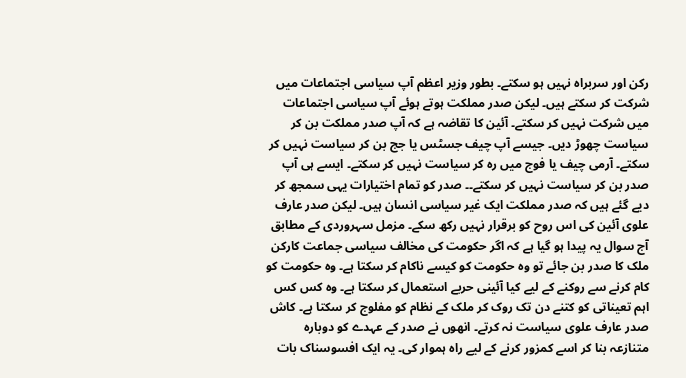رکن اور سربراہ نہیں ہو سکتے۔ بطور وزیر اعظم آپ سیاسی اجتماعات میں شرکت کر سکتے ہیں۔ لیکن صدر مملکت ہوتے ہوئے آپ سیاسی اجتماعات میں شرکت نہیں کر سکتے۔ آئین کا تقاضہ ہے کہ آپ صدر مملکت بن کر سیاست چھوڑ دیں۔ جیسے آپ چیف جسٹس یا جج بن کر سیاست نہیں کر سکتے۔ آرمی چیف یا فوج میں رہ کر سیاست نہیں کر سکتے۔ ایسے ہی آپ صدر بن کر سیاست نہیں کر سکتے۔۔ صدر کو تمام اختیارات یہی سمجھ کر دیے گئے ہیں کہ صدر مملکت ایک غیر سیاسی انسان ہیں۔ لیکن صدر عارف علوی آئین کی اس روح کو برقرار نہیں رکھ سکے۔ مزمل سہروردی کے مطابق آج سوال یہ پیدا ہو گیا ہے کہ اگر حکومت کی مخالف سیاسی جماعت کارکن ملک کا صدر بن جائے تو وہ حکومت کو کیسے ناکام کر سکتا ہے۔ وہ حکومت کو کام کرنے سے روکنے کے لیے کیا آئینی حربے استعمال کر سکتا ہے۔ وہ کس کس اہم تعیناتی کو کتنے دن تک روک کر ملک کے نظام کو مفلوج کر سکتا ہے۔ کاش صدر عارف علوی سیاست نہ کرتے۔ انھوں نے صدر کے عہدے کو دوبارہ متنازعہ بنا کر اسے کمزور کرنے کے لیے راہ ہموار کی۔ یہ ایک افسوسناک بات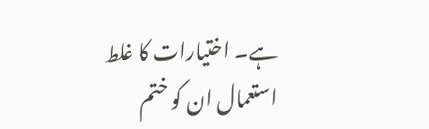ہے۔ اختیارات کا غلط استعمال ان کو ختم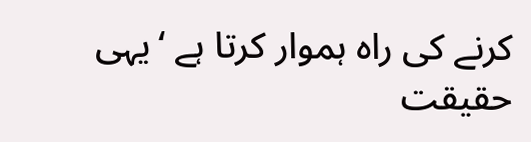کرنے کی راہ ہموار کرتا ہے ‘یہی حقیقت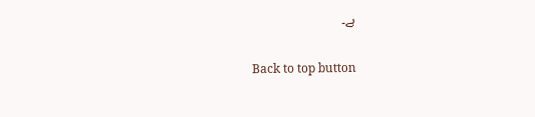ہے۔

Back to top button